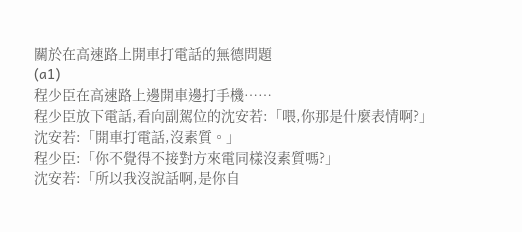關於在高速路上開車打電話的無德問題
(a1)
程少臣在高速路上邊開車邊打手機……
程少臣放下電話,看向副駕位的沈安若:「喂,你那是什麼表情啊?」
沈安若:「開車打電話,沒素質。」
程少臣:「你不覺得不接對方來電同樣沒素質嗎?」
沈安若:「所以我沒說話啊,是你自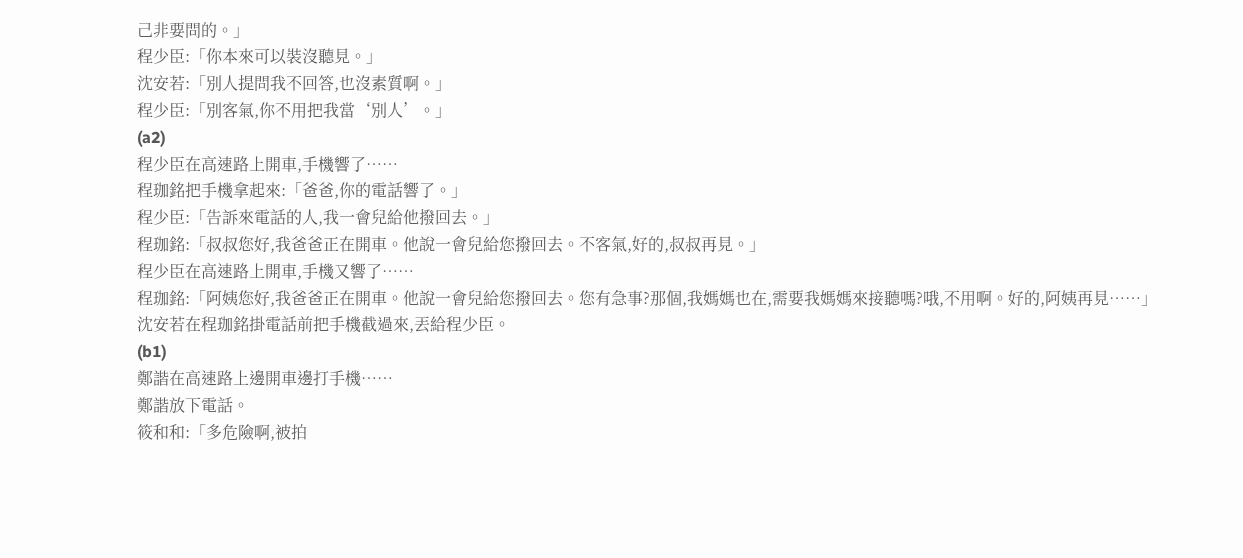己非要問的。」
程少臣:「你本來可以裝沒聽見。」
沈安若:「別人提問我不回答,也沒素質啊。」
程少臣:「別客氣,你不用把我當‘別人’。」
(a2)
程少臣在高速路上開車,手機響了……
程珈銘把手機拿起來:「爸爸,你的電話響了。」
程少臣:「告訴來電話的人,我一會兒給他撥回去。」
程珈銘:「叔叔您好,我爸爸正在開車。他說一會兒給您撥回去。不客氣,好的,叔叔再見。」
程少臣在高速路上開車,手機又響了……
程珈銘:「阿姨您好,我爸爸正在開車。他說一會兒給您撥回去。您有急事?那個,我媽媽也在,需要我媽媽來接聽嗎?哦,不用啊。好的,阿姨再見……」
沈安若在程珈銘掛電話前把手機截過來,丟給程少臣。
(b1)
鄭諧在高速路上邊開車邊打手機……
鄭諧放下電話。
筱和和:「多危險啊,被拍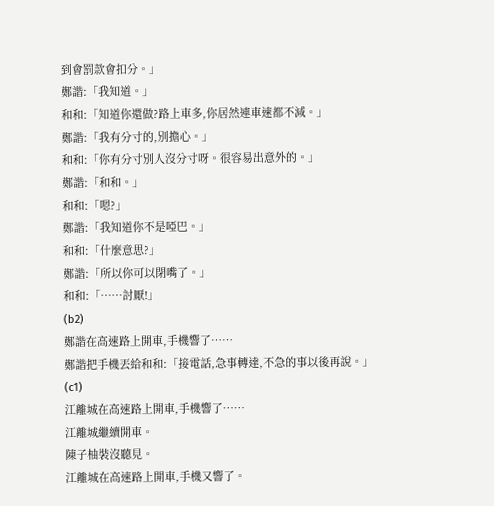到會罰款會扣分。」
鄭諧:「我知道。」
和和:「知道你還做?路上車多,你居然連車速都不減。」
鄭諧:「我有分寸的,別擔心。」
和和:「你有分寸別人沒分寸呀。很容易出意外的。」
鄭諧:「和和。」
和和:「嗯?」
鄭諧:「我知道你不是啞巴。」
和和:「什麼意思?」
鄭諧:「所以你可以閉嘴了。」
和和:「……討厭!」
(b2)
鄭諧在高速路上開車,手機響了……
鄭諧把手機丟給和和:「接電話,急事轉達,不急的事以後再說。」
(c1)
江離城在高速路上開車,手機響了……
江離城繼續開車。
陳子柚裝沒聽見。
江離城在高速路上開車,手機又響了。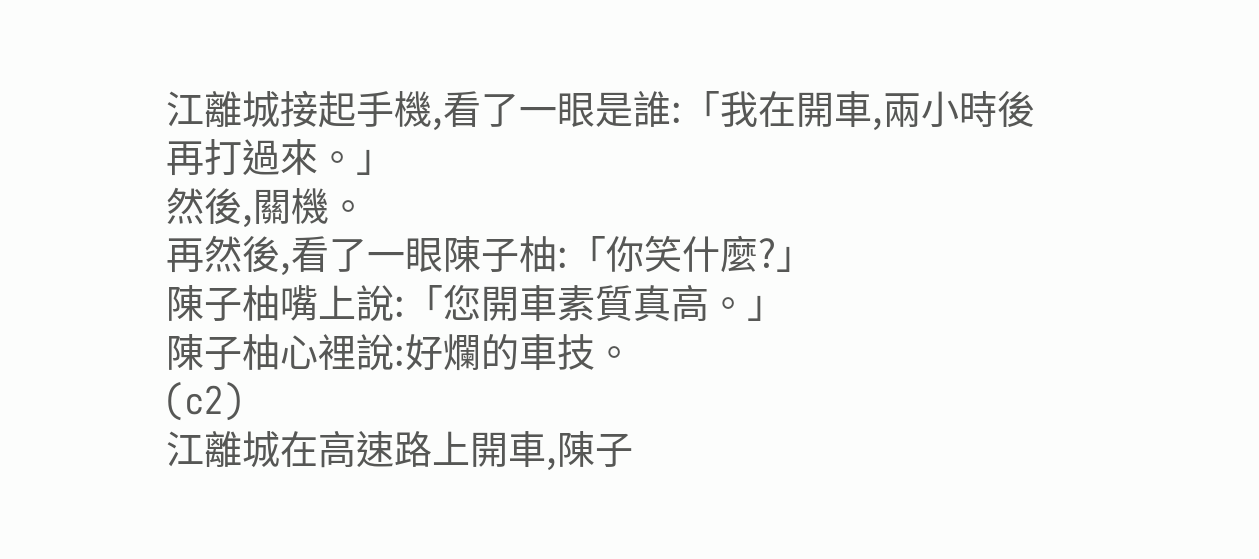江離城接起手機,看了一眼是誰:「我在開車,兩小時後再打過來。」
然後,關機。
再然後,看了一眼陳子柚:「你笑什麼?」
陳子柚嘴上說:「您開車素質真高。」
陳子柚心裡說:好爛的車技。
(c2)
江離城在高速路上開車,陳子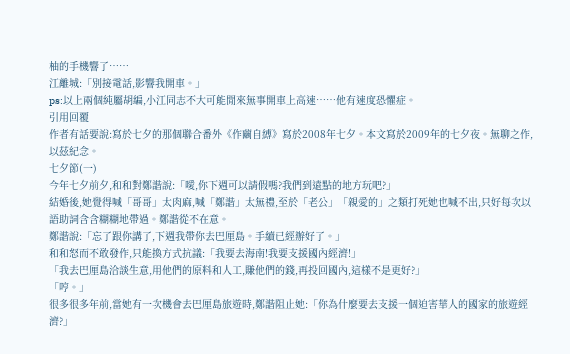柚的手機響了……
江離城:「別接電話,影響我開車。」
ps:以上兩個純屬胡編,小江同志不大可能閒來無事開車上高速……他有速度恐懼症。
引用回覆
作者有話要說:寫於七夕的那個聯合番外《作繭自縛》寫於2008年七夕。本文寫於2009年的七夕夜。無聊之作,以茲紀念。
七夕節(一)
今年七夕前夕,和和對鄭諧說:「噯,你下週可以請假嗎?我們到遠點的地方玩吧?」
結婚後,她覺得喊「哥哥」太肉麻,喊「鄭諧」太無禮,至於「老公」「親愛的」之類打死她也喊不出,只好每次以語助詞含含糊糊地帶過。鄭諧從不在意。
鄭諧說:「忘了跟你講了,下週我帶你去巴厘島。手續已經辦好了。」
和和怒而不敢發作,只能換方式抗議:「我要去海南!我要支援國內經濟!」
「我去巴厘島洽談生意,用他們的原料和人工,賺他們的錢,再投回國內,這樣不是更好?」
「哼。」
很多很多年前,當她有一次機會去巴厘島旅遊時,鄭諧阻止她:「你為什麼要去支援一個迫害華人的國家的旅遊經濟?」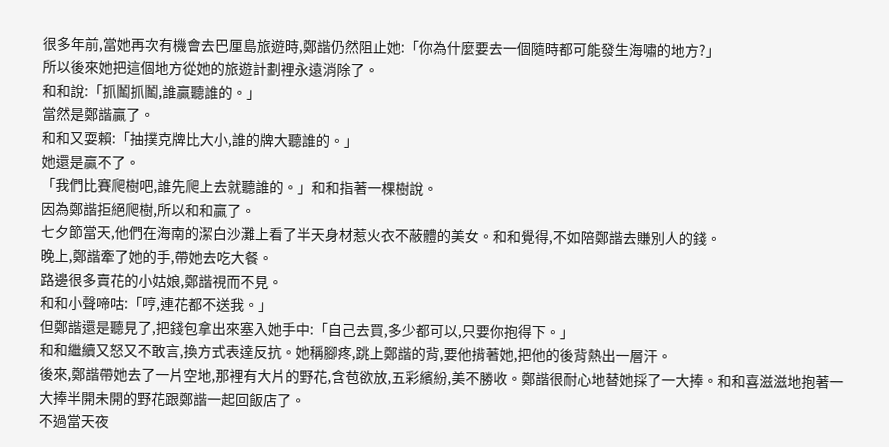很多年前,當她再次有機會去巴厘島旅遊時,鄭諧仍然阻止她:「你為什麼要去一個隨時都可能發生海嘯的地方?」
所以後來她把這個地方從她的旅遊計劃裡永遠消除了。
和和說:「抓鬮抓鬮,誰贏聽誰的。」
當然是鄭諧贏了。
和和又耍賴:「抽撲克牌比大小,誰的牌大聽誰的。」
她還是贏不了。
「我們比賽爬樹吧,誰先爬上去就聽誰的。」和和指著一棵樹說。
因為鄭諧拒絕爬樹,所以和和贏了。
七夕節當天,他們在海南的潔白沙灘上看了半天身材惹火衣不蔽體的美女。和和覺得,不如陪鄭諧去賺別人的錢。
晚上,鄭諧牽了她的手,帶她去吃大餐。
路邊很多賣花的小姑娘,鄭諧視而不見。
和和小聲啼咕:「哼,連花都不送我。」
但鄭諧還是聽見了,把錢包拿出來塞入她手中:「自己去買,多少都可以,只要你抱得下。」
和和繼續又怒又不敢言,換方式表達反抗。她稱腳疼,跳上鄭諧的背,要他揹著她,把他的後背熱出一層汗。
後來,鄭諧帶她去了一片空地,那裡有大片的野花,含苞欲放,五彩繽紛,美不勝收。鄭諧很耐心地替她採了一大捧。和和喜滋滋地抱著一大捧半開未開的野花跟鄭諧一起回飯店了。
不過當天夜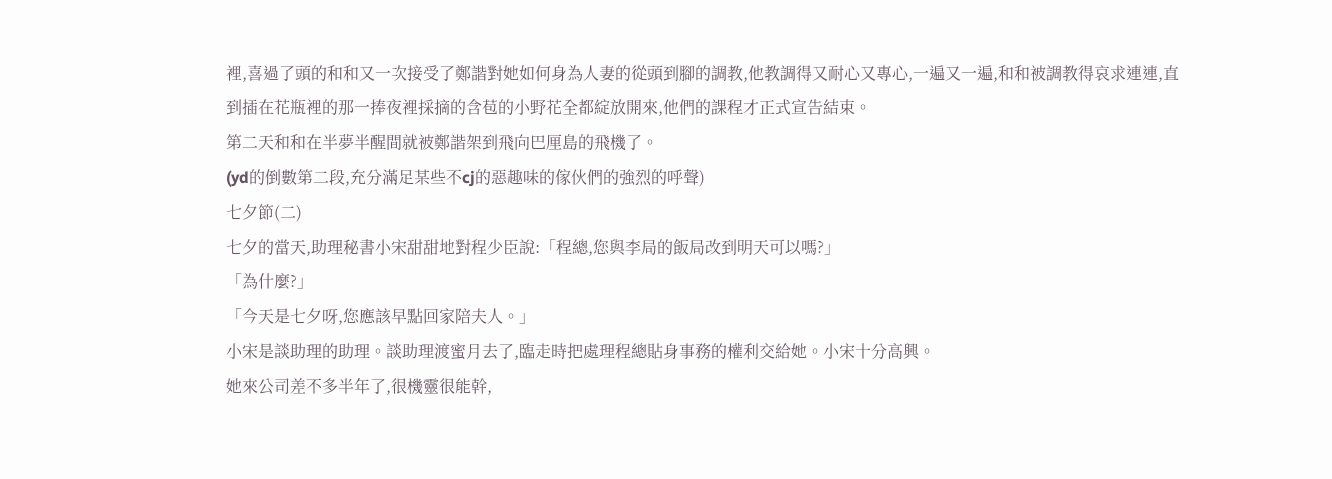裡,喜過了頭的和和又一次接受了鄭諧對她如何身為人妻的從頭到腳的調教,他教調得又耐心又專心,一遍又一遍,和和被調教得哀求連連,直到插在花瓶裡的那一捧夜裡採摘的含苞的小野花全都綻放開來,他們的課程才正式宣告結束。
第二天和和在半夢半醒間就被鄭諧架到飛向巴厘島的飛機了。
(yd的倒數第二段,充分滿足某些不cj的惡趣味的傢伙們的強烈的呼聲)
七夕節(二)
七夕的當天,助理秘書小宋甜甜地對程少臣說:「程總,您與李局的飯局改到明天可以嗎?」
「為什麼?」
「今天是七夕呀,您應該早點回家陪夫人。」
小宋是談助理的助理。談助理渡蜜月去了,臨走時把處理程總貼身事務的權利交給她。小宋十分高興。
她來公司差不多半年了,很機靈很能幹,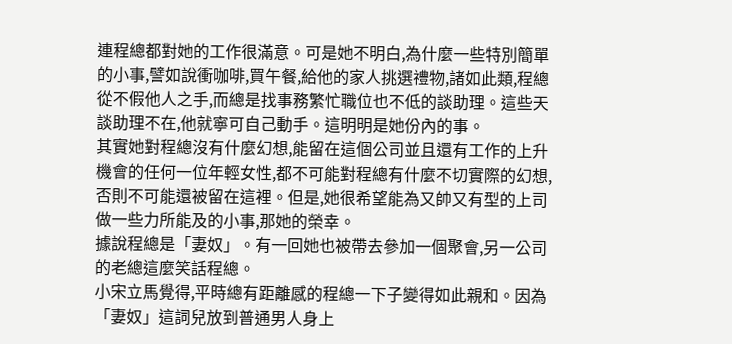連程總都對她的工作很滿意。可是她不明白,為什麼一些特別簡單的小事,譬如說衝咖啡,買午餐,給他的家人挑選禮物,諸如此類,程總從不假他人之手,而總是找事務繁忙職位也不低的談助理。這些天談助理不在,他就寧可自己動手。這明明是她份內的事。
其實她對程總沒有什麼幻想,能留在這個公司並且還有工作的上升機會的任何一位年輕女性,都不可能對程總有什麼不切實際的幻想,否則不可能還被留在這裡。但是,她很希望能為又帥又有型的上司做一些力所能及的小事,那她的榮幸。
據說程總是「妻奴」。有一回她也被帶去參加一個聚會,另一公司的老總這麼笑話程總。
小宋立馬覺得,平時總有距離感的程總一下子變得如此親和。因為「妻奴」這詞兒放到普通男人身上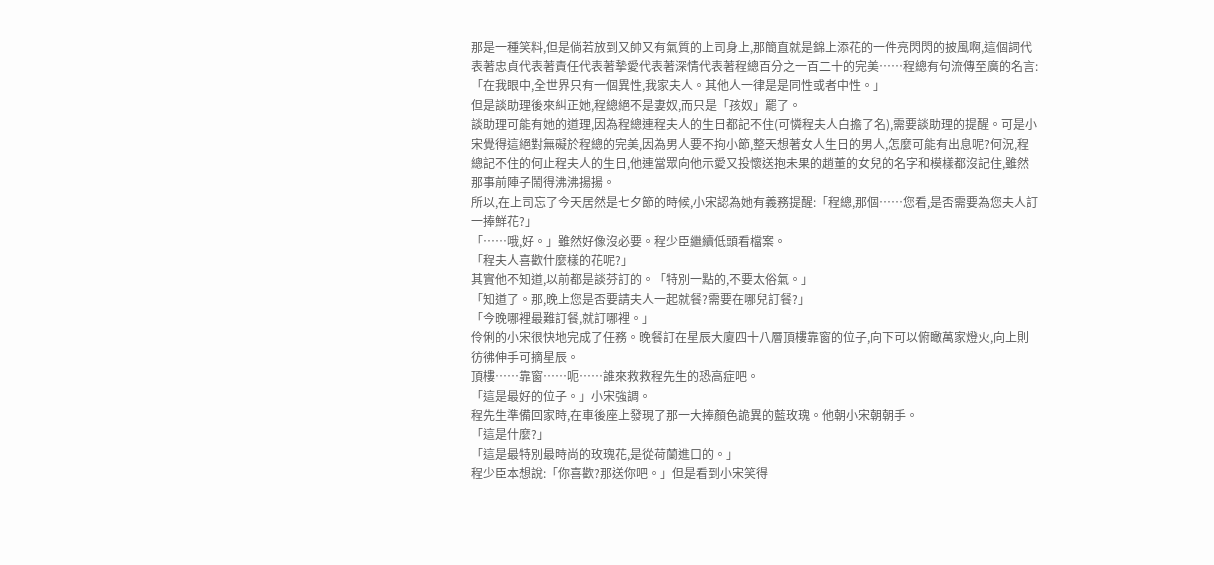那是一種笑料,但是倘若放到又帥又有氣質的上司身上,那簡直就是錦上添花的一件亮閃閃的披風啊,這個詞代表著忠貞代表著責任代表著摯愛代表著深情代表著程總百分之一百二十的完美……程總有句流傳至廣的名言:「在我眼中,全世界只有一個異性,我家夫人。其他人一律是是同性或者中性。」
但是談助理後來糾正她,程總絕不是妻奴,而只是「孩奴」罷了。
談助理可能有她的道理,因為程總連程夫人的生日都記不住(可憐程夫人白擔了名),需要談助理的提醒。可是小宋覺得這絕對無礙於程總的完美,因為男人要不拘小節,整天想著女人生日的男人,怎麼可能有出息呢?何況,程總記不住的何止程夫人的生日,他連當眾向他示愛又投懷送抱未果的趙董的女兒的名字和模樣都沒記住,雖然那事前陣子鬧得沸沸揚揚。
所以,在上司忘了今天居然是七夕節的時候,小宋認為她有義務提醒:「程總,那個……您看,是否需要為您夫人訂一捧鮮花?」
「……哦,好。」雖然好像沒必要。程少臣繼續低頭看檔案。
「程夫人喜歡什麼樣的花呢?」
其實他不知道,以前都是談芬訂的。「特別一點的,不要太俗氣。」
「知道了。那,晚上您是否要請夫人一起就餐?需要在哪兒訂餐?」
「今晚哪裡最難訂餐,就訂哪裡。」
伶俐的小宋很快地完成了任務。晚餐訂在星辰大廈四十八層頂樓靠窗的位子,向下可以俯瞰萬家燈火,向上則彷彿伸手可摘星辰。
頂樓……靠窗……呃……誰來救救程先生的恐高症吧。
「這是最好的位子。」小宋強調。
程先生準備回家時,在車後座上發現了那一大捧顏色詭異的藍玫瑰。他朝小宋朝朝手。
「這是什麼?」
「這是最特別最時尚的玫瑰花,是從荷蘭進口的。」
程少臣本想說:「你喜歡?那送你吧。」但是看到小宋笑得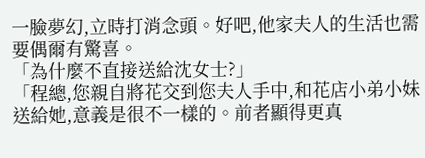一臉夢幻,立時打消念頭。好吧,他家夫人的生活也需要偶爾有驚喜。
「為什麼不直接送給沈女士?」
「程總,您親自將花交到您夫人手中,和花店小弟小妹送給她,意義是很不一樣的。前者顯得更真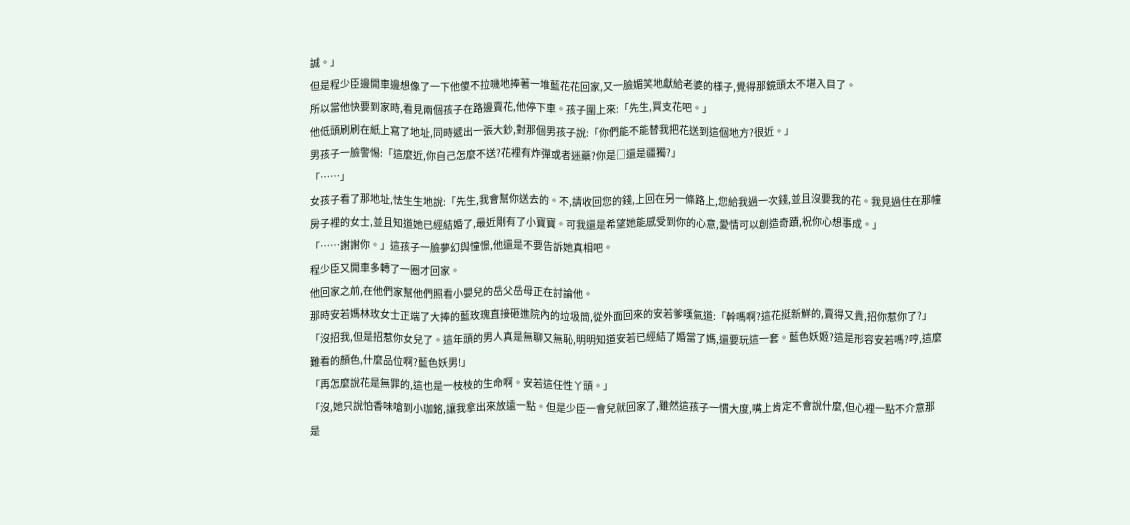誠。」
但是程少臣邊開車邊想像了一下他傻不拉嘰地捧著一堆藍花花回家,又一臉媚笑地獻給老婆的樣子,覺得那鏡頭太不堪入目了。
所以當他快要到家時,看見兩個孩子在路邊賣花,他停下車。孩子圍上來:「先生,買支花吧。」
他低頭刷刷在紙上寫了地址,同時遞出一張大鈔,對那個男孩子說:「你們能不能替我把花送到這個地方?很近。」
男孩子一臉警惕:「這麼近,你自己怎麼不送?花裡有炸彈或者迷藥?你是□還是疆獨?」
「……」
女孩子看了那地址,怯生生地說:「先生,我會幫你送去的。不,請收回您的錢,上回在另一條路上,您給我過一次錢,並且沒要我的花。我見過住在那幢房子裡的女士,並且知道她已經結婚了,最近剛有了小寶寶。可我還是希望她能感受到你的心意,愛情可以創造奇蹟,祝你心想事成。」
「……謝謝你。」這孩子一臉夢幻與憧憬,他還是不要告訴她真相吧。
程少臣又開車多轉了一圈才回家。
他回家之前,在他們家幫他們照看小嬰兒的岳父岳母正在討論他。
那時安若媽林玫女士正端了大捧的藍玫瑰直接砸進院內的垃圾筒,從外面回來的安若爹嘆氣道:「幹嗎啊?這花挺新鮮的,賣得又貴,招你惹你了?」
「沒招我,但是招惹你女兒了。這年頭的男人真是無聊又無恥,明明知道安若已經結了婚當了媽,還要玩這一套。藍色妖姬?這是形容安若嗎?哼,這麼難看的顏色,什麼品位啊?藍色妖男!」
「再怎麼說花是無罪的,這也是一枝枝的生命啊。安若這任性丫頭。」
「沒,她只說怕香味嗆到小珈銘,讓我拿出來放遠一點。但是少臣一會兒就回家了,雖然這孩子一慣大度,嘴上肯定不會說什麼,但心裡一點不介意那是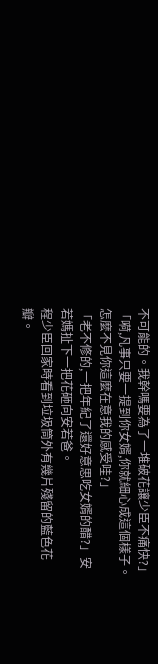不可能的。我幹嗎要為了一堆破花讓少臣不痛快?」
「嗬,凡事只要一提到你女婿,你就細心成這個樣子。怎麼不見你這麼在意我的感受哇?」
「老不修的,一把年紀了還好意思吃女婿的醋?」安若媽扯下一把花砸向安若爸。
程少臣回家時看到垃圾筒外有幾片殘留的藍色花瓣。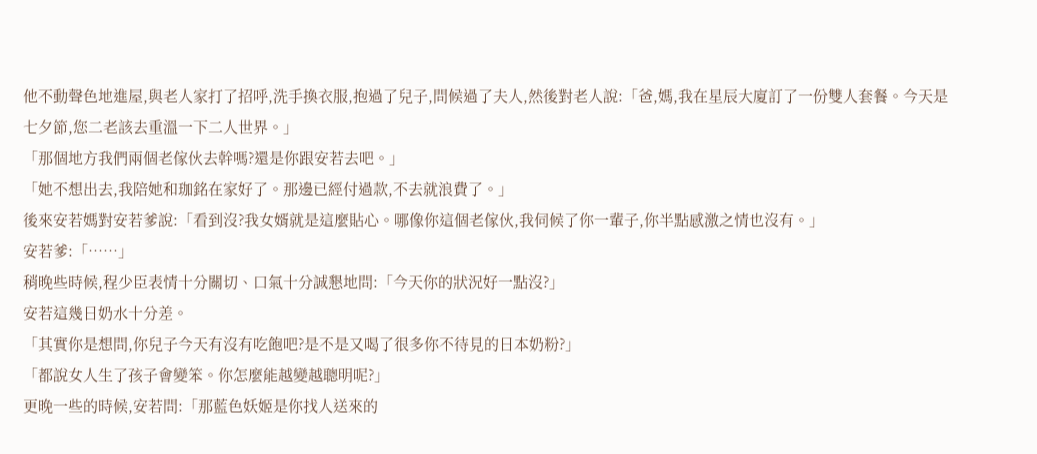他不動聲色地進屋,與老人家打了招呼,洗手換衣服,抱過了兒子,問候過了夫人,然後對老人說:「爸,媽,我在星辰大廈訂了一份雙人套餐。今天是七夕節,您二老該去重溫一下二人世界。」
「那個地方我們兩個老傢伙去幹嗎?還是你跟安若去吧。」
「她不想出去,我陪她和珈銘在家好了。那邊已經付過款,不去就浪費了。」
後來安若媽對安若爹說:「看到沒?我女婿就是這麼貼心。哪像你這個老傢伙,我伺候了你一輩子,你半點感激之情也沒有。」
安若爹:「……」
稍晚些時候,程少臣表情十分關切、口氣十分誠懇地問:「今天你的狀況好一點沒?」
安若這幾日奶水十分差。
「其實你是想問,你兒子今天有沒有吃飽吧?是不是又喝了很多你不待見的日本奶粉?」
「都說女人生了孩子會變笨。你怎麼能越變越聰明呢?」
更晚一些的時候,安若問:「那藍色妖姬是你找人送來的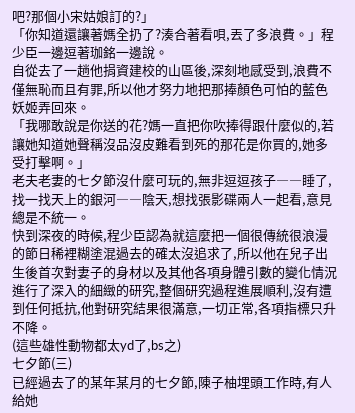吧?那個小宋姑娘訂的?」
「你知道還讓著媽全扔了?湊合著看唄,丟了多浪費。」程少臣一邊逗著珈銘一邊說。
自從去了一趟他捐資建校的山區後,深刻地感受到,浪費不僅無恥而且有罪,所以他才努力地把那捧顏色可怕的藍色妖姬弄回來。
「我哪敢說是你送的花?媽一直把你吹捧得跟什麼似的,若讓她知道她聲稱沒品沒皮難看到死的那花是你買的,她多受打擊啊。」
老夫老妻的七夕節沒什麼可玩的,無非逗逗孩子――睡了,找一找天上的銀河――陰天,想找張影碟兩人一起看,意見總是不統一。
快到深夜的時候,程少臣認為就這麼把一個很傳統很浪漫的節日稀裡糊塗混過去的確太沒追求了,所以他在兒子出生後首次對妻子的身材以及其他各項身體引數的變化情況進行了深入的細緻的研究,整個研究過程進展順利,沒有遭到任何抵抗,他對研究結果很滿意,一切正常,各項指標只升不降。
(這些雄性動物都太yd了,bs之)
七夕節(三)
已經過去了的某年某月的七夕節,陳子柚埋頭工作時,有人給她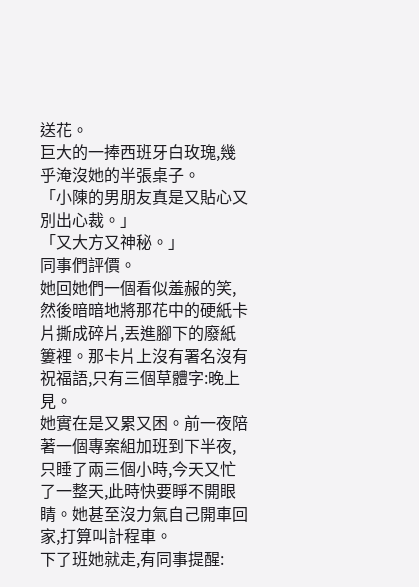送花。
巨大的一捧西班牙白玫瑰,幾乎淹沒她的半張桌子。
「小陳的男朋友真是又貼心又別出心裁。」
「又大方又神秘。」
同事們評價。
她回她們一個看似羞赧的笑,然後暗暗地將那花中的硬紙卡片撕成碎片,丟進腳下的廢紙簍裡。那卡片上沒有署名沒有祝福語,只有三個草體字:晚上見。
她實在是又累又困。前一夜陪著一個專案組加班到下半夜,只睡了兩三個小時,今天又忙了一整天,此時快要睜不開眼睛。她甚至沒力氣自己開車回家,打算叫計程車。
下了班她就走,有同事提醒: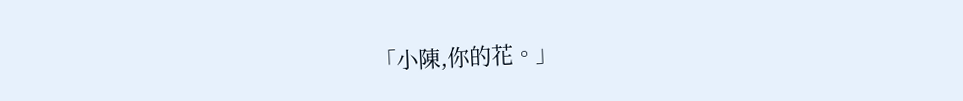「小陳,你的花。」